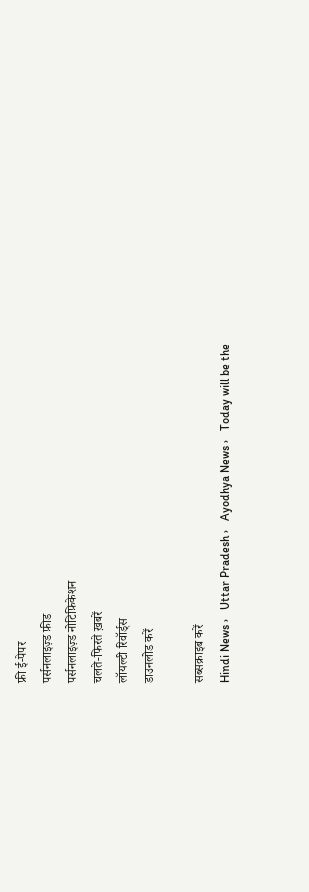फ्री ई-पेपर
पर्सनलाइज़्ड फ़ीड
पर्सनलाइज़्ड नोटिफ़िकेशन
चलते-फिरते ख़बरें
लॉयल्टी रिवॉर्ड्स
डाउनलोड करें

सब्सक्राइब करें
Hindi News ›   Uttar Pradesh ›   Ayodhya News ›   Today will be the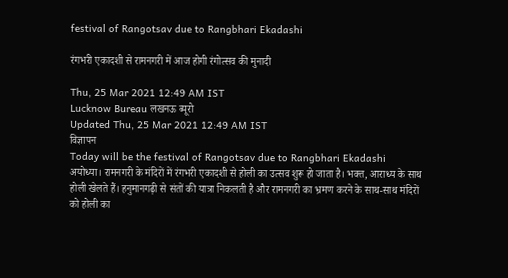festival of Rangotsav due to Rangbhari Ekadashi

रंगभरी एकादशी से रामनगरी में आज होगी रंगोत्सव की मुनादी

Thu, 25 Mar 2021 12:49 AM IST
Lucknow Bureau लखनऊ ब्यूरो
Updated Thu, 25 Mar 2021 12:49 AM IST
विज्ञापन
Today will be the festival of Rangotsav due to Rangbhari Ekadashi
अयोध्या। रामनगरी के मंदिरों में रंगभरी एकादशी से होली का उत्सव शुरू हो जाता है। भक्त, आराध्य के साथ होली खेलते हैं। हनुमानगढ़ी से संतों की यात्रा निकलती है और रामनगरी का भ्रमण करने के साथ-साथ मंदिरों को होली का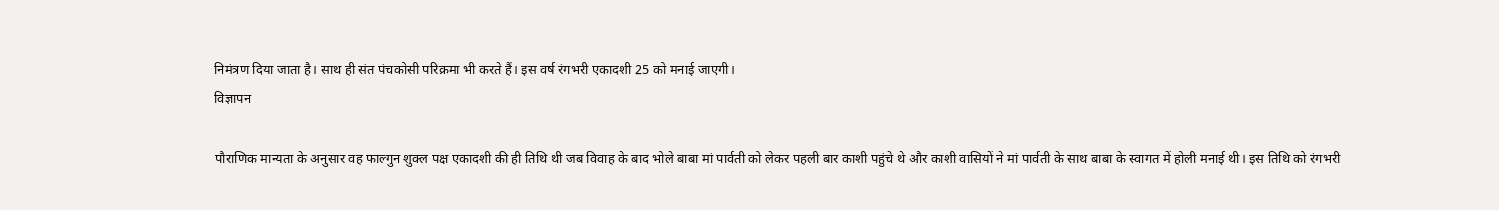निमंत्रण दिया जाता है। साथ ही संत पंचकोसी परिक्रमा भी करते हैं। इस वर्ष रंगभरी एकादशी 25 को मनाई जाएगी।
विज्ञापन

पौराणिक मान्यता के अनुसार वह फाल्गुन शुक्ल पक्ष एकादशी की ही तिथि थी जब विवाह के बाद भोले बाबा मां पार्वती को लेकर पहली बार काशी पहुंचे थे और काशी वासियों ने मां पार्वती के साथ बाबा के स्वागत में होली मनाई थी। इस तिथि को रंगभरी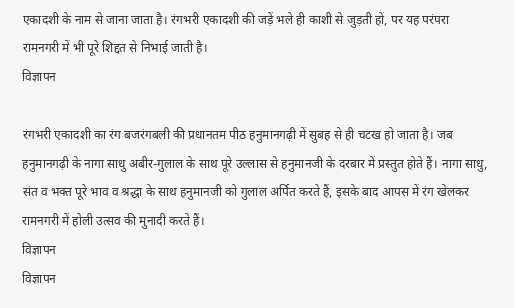एकादशी के नाम से जाना जाता है। रंगभरी एकादशी की जड़ें भले ही काशी से जुड़ती हों, पर यह परंपरा रामनगरी में भी पूरे शिद्दत से निभाई जाती है।
विज्ञापन

रंगभरी एकादशी का रंग बजरंगबली की प्रधानतम पीठ हनुमानगढ़ी में सुबह से ही चटख हो जाता है। जब हनुमानगढ़ी के नागा साधु अबीर-गुलाल के साथ पूरे उल्लास से हनुमानजी के दरबार में प्रस्तुत होते हैं। नागा साधु, संत व भक्त पूरे भाव व श्रद्धा के साथ हनुमानजी को गुलाल अर्पित करते हैं, इसके बाद आपस में रंग खेलकर रामनगरी में होली उत्सव की मुनादी करते हैं।
विज्ञापन
विज्ञापन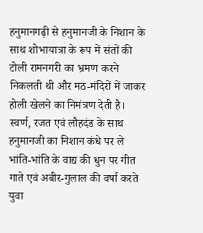हनुमानगढ़ी से हनुमानजी के निशान के साथ शोभायात्रा के रूप में संतों की टोली रामनगरी का भ्रमण करने निकलती थी और मठ-मंदिरों में जाकर होली खेलने का निमंत्रण देती है। स्वर्ण, रजत एवं लौहदंड के साथ हनुमानजी का निशान कंधे पर ले भांति-भांति के वाद्य की धुन पर गीत गाते एवं अबीर-गुलाल की वर्षा करते युवा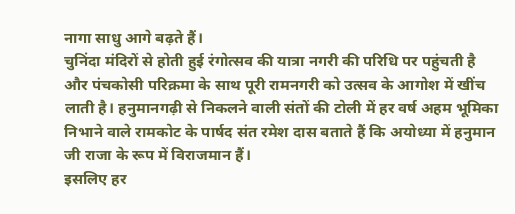नागा साधु आगे बढ़ते हैं।
चुनिंदा मंदिरों से होती हुई रंगोत्सव की यात्रा नगरी की परिधि पर पहुंचती है और पंचकोसी परिक्रमा के साथ पूरी रामनगरी को उत्सव के आगोश में खींच लाती है। हनुमानगढ़ी से निकलने वाली संतों की टोली में हर वर्ष अहम भूमिका निभाने वाले रामकोट के पार्षद संत रमेश दास बताते हैं कि अयोध्या में हनुमान जी राजा के रूप में विराजमान हैं।
इसलिए हर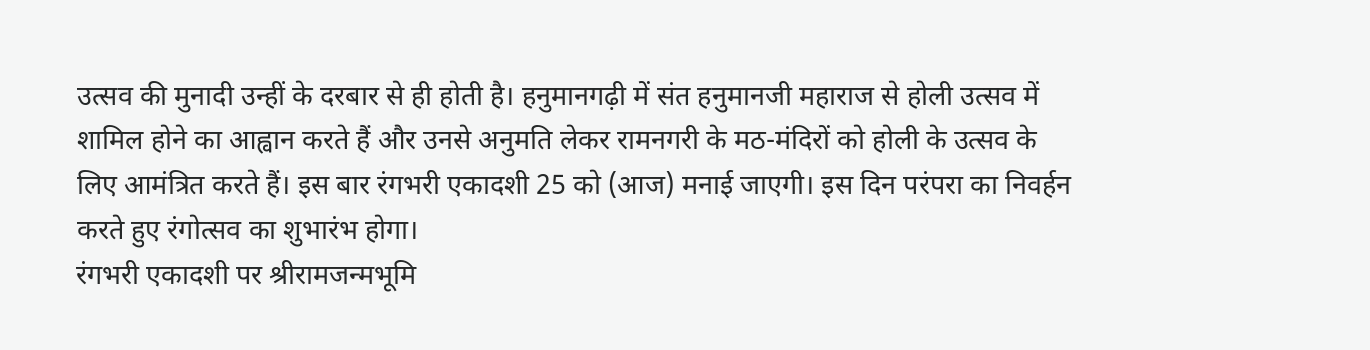उत्सव की मुनादी उन्हीं के दरबार से ही होती है। हनुमानगढ़ी में संत हनुमानजी महाराज से होली उत्सव में शामिल होने का आह्वान करते हैं और उनसे अनुमति लेकर रामनगरी के मठ-मंदिरों को होली के उत्सव के लिए आमंत्रित करते हैं। इस बार रंगभरी एकादशी 25 को (आज) मनाई जाएगी। इस दिन परंपरा का निवर्हन करते हुए रंगोत्सव का शुभारंभ होगा।
रंगभरी एकादशी पर श्रीरामजन्मभूमि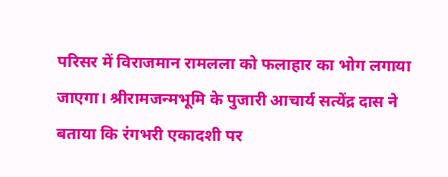परिसर में विराजमान रामलला को फलाहार का भोग लगाया जाएगा। श्रीरामजन्मभूमि के पुजारी आचार्य सत्येंद्र दास ने बताया कि रंगभरी एकादशी पर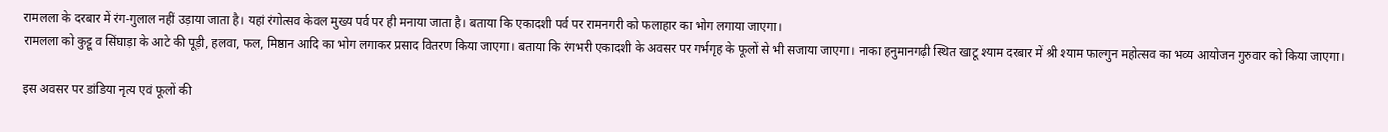रामलला के दरबार में रंग-गुलाल नहीं उड़ाया जाता है। यहां रंगोत्सव केवल मुख्य पर्व पर ही मनाया जाता है। बताया कि एकादशी पर्व पर रामनगरी को फलाहार का भोग लगाया जाएगा।
रामलला को कुट्टू व सिंघाड़ा के आटे की पूड़ी, हलवा, फल, मिष्ठान आदि का भोग लगाकर प्रसाद वितरण किया जाएगा। बताया कि रंगभरी एकादशी के अवसर पर गर्भगृह के फूलों से भी सजाया जाएगा। नाका हनुमानगढ़ी स्थित खाटू श्याम दरबार में श्री श्याम फाल्गुन महोत्सव का भव्य आयोजन गुरुवार को किया जाएगा।

इस अवसर पर डांडिया नृत्य एवं फूलों की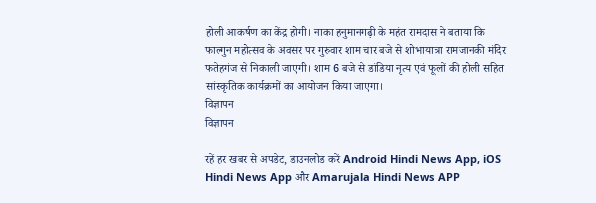होली आकर्षण का केंद्र होगी। नाका हनुमानगढ़ी के महंत रामदास ने बताया कि फाल्गुन महोत्सव के अवसर पर गुरुवार शाम चार बजे से शोभायात्रा रामजानकी मंदिर फतेहगंज से निकाली जाएगी। शाम 6 बजे से डांडिया नृत्य एवं फूलों की होली सहित सांस्कृतिक कार्यक्रमों का आयोजन किया जाएगा।
विज्ञापन
विज्ञापन

रहें हर खबर से अपडेट, डाउनलोड करें Android Hindi News App, iOS Hindi News App और Amarujala Hindi News APP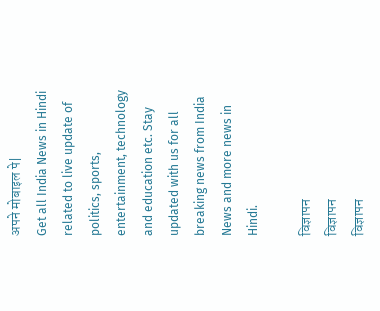अपने मोबाइल पे|
Get all India News in Hindi related to live update of politics, sports, entertainment, technology and education etc. Stay updated with us for all breaking news from India News and more news in Hindi.

विज्ञापन
विज्ञापन
विज्ञापन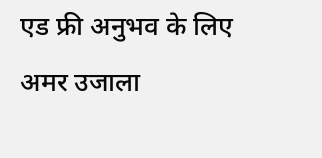एड फ्री अनुभव के लिए अमर उजाला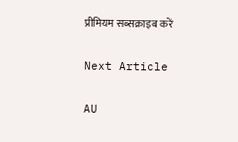प्रीमियम सब्सक्राइब करें

Next Article

AU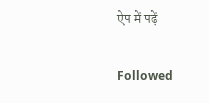ऐप में पढ़ें

Followed